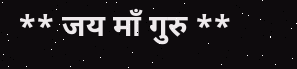** जय माँ गुरु **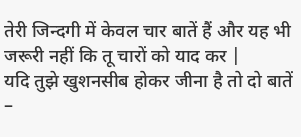तेरी जिन्दगी में केवल चार बातें हैं और यह भी जरूरी नहीं कि तू चारों को याद कर |
यदि तुझे खुशनसीब होकर जीना है तो दो बातें –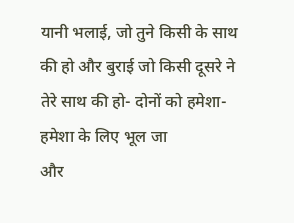यानी भलाई, जो तुने किसी के साथ की हो और बुराई जो किसी दूसरे ने तेरे साथ की हो- दोनों को हमेशा-हमेशा के लिए भूल जा
और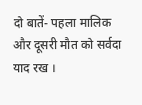दो बातें- पहला मालिक और दूसरी मौत को सर्वदा याद रख ।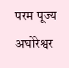परम पूज्य अघोरेश्वर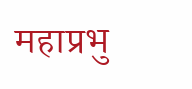महाप्रभु